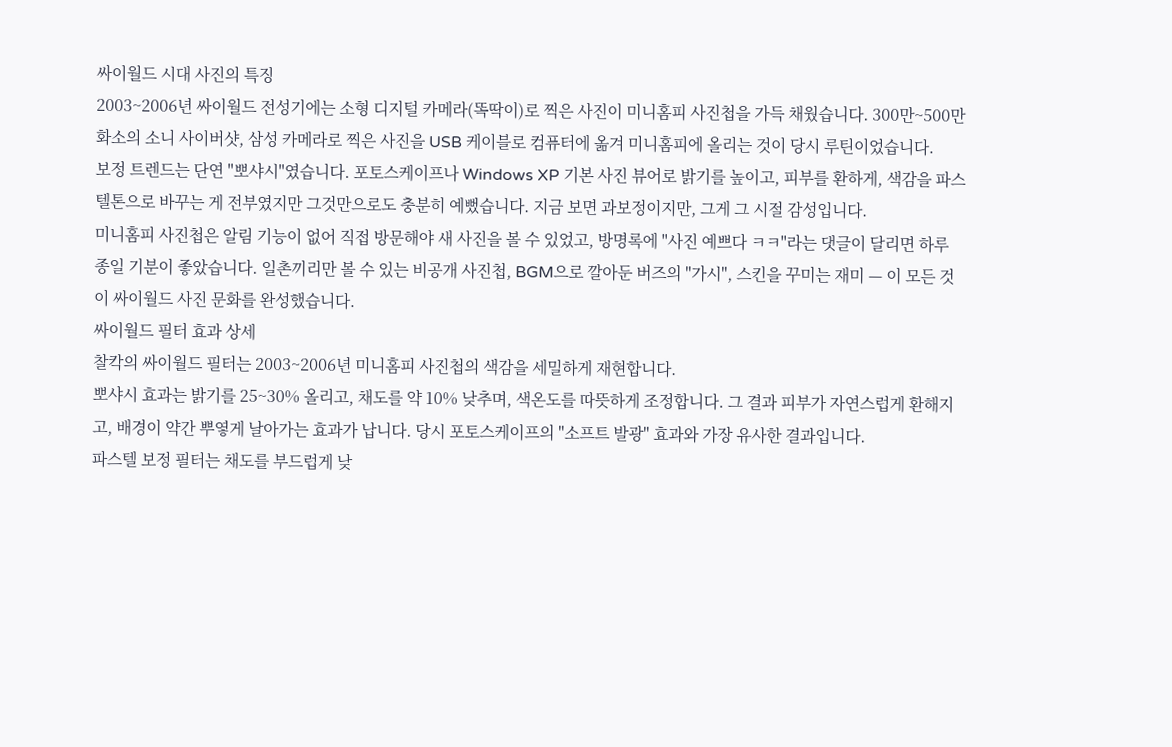싸이월드 시대 사진의 특징
2003~2006년 싸이월드 전성기에는 소형 디지털 카메라(똑딱이)로 찍은 사진이 미니홈피 사진첩을 가득 채웠습니다. 300만~500만 화소의 소니 사이버샷, 삼성 카메라로 찍은 사진을 USB 케이블로 컴퓨터에 옮겨 미니홈피에 올리는 것이 당시 루틴이었습니다.
보정 트렌드는 단연 "뽀샤시"였습니다. 포토스케이프나 Windows XP 기본 사진 뷰어로 밝기를 높이고, 피부를 환하게, 색감을 파스텔톤으로 바꾸는 게 전부였지만 그것만으로도 충분히 예뻤습니다. 지금 보면 과보정이지만, 그게 그 시절 감성입니다.
미니홈피 사진첩은 알림 기능이 없어 직접 방문해야 새 사진을 볼 수 있었고, 방명록에 "사진 예쁘다 ㅋㅋ"라는 댓글이 달리면 하루 종일 기분이 좋았습니다. 일촌끼리만 볼 수 있는 비공개 사진첩, BGM으로 깔아둔 버즈의 "가시", 스킨을 꾸미는 재미 — 이 모든 것이 싸이월드 사진 문화를 완성했습니다.
싸이월드 필터 효과 상세
찰칵의 싸이월드 필터는 2003~2006년 미니홈피 사진첩의 색감을 세밀하게 재현합니다.
뽀샤시 효과는 밝기를 25~30% 올리고, 채도를 약 10% 낮추며, 색온도를 따뜻하게 조정합니다. 그 결과 피부가 자연스럽게 환해지고, 배경이 약간 뿌옇게 날아가는 효과가 납니다. 당시 포토스케이프의 "소프트 발광" 효과와 가장 유사한 결과입니다.
파스텔 보정 필터는 채도를 부드럽게 낮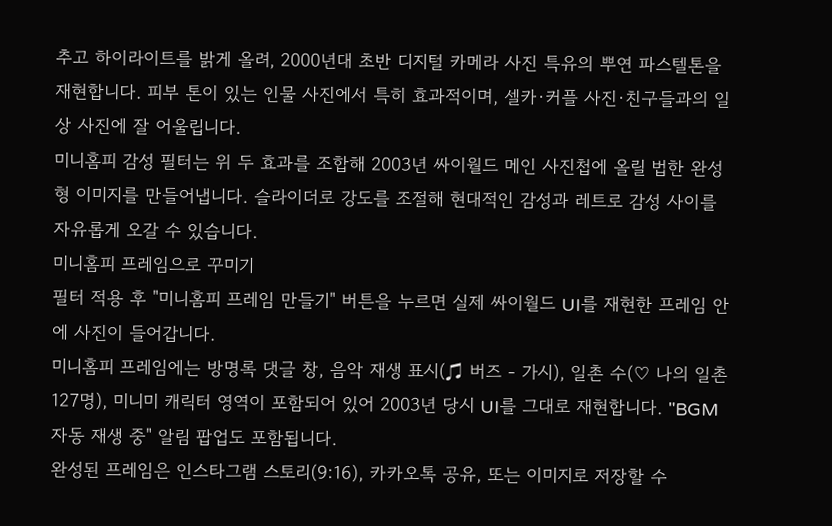추고 하이라이트를 밝게 올려, 2000년대 초반 디지털 카메라 사진 특유의 뿌연 파스텔톤을 재현합니다. 피부 톤이 있는 인물 사진에서 특히 효과적이며, 셀카·커플 사진·친구들과의 일상 사진에 잘 어울립니다.
미니홈피 감성 필터는 위 두 효과를 조합해 2003년 싸이월드 메인 사진첩에 올릴 법한 완성형 이미지를 만들어냅니다. 슬라이더로 강도를 조절해 현대적인 감성과 레트로 감성 사이를 자유롭게 오갈 수 있습니다.
미니홈피 프레임으로 꾸미기
필터 적용 후 "미니홈피 프레임 만들기" 버튼을 누르면 실제 싸이월드 UI를 재현한 프레임 안에 사진이 들어갑니다.
미니홈피 프레임에는 방명록 댓글 창, 음악 재생 표시(♫ 버즈 - 가시), 일촌 수(♡ 나의 일촌 127명), 미니미 캐릭터 영역이 포함되어 있어 2003년 당시 UI를 그대로 재현합니다. "BGM 자동 재생 중" 알림 팝업도 포함됩니다.
완성된 프레임은 인스타그램 스토리(9:16), 카카오톡 공유, 또는 이미지로 저장할 수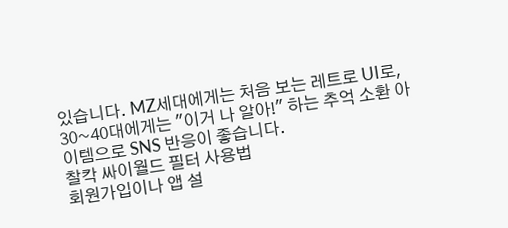있습니다. MZ세대에게는 처음 보는 레트로 UI로, 30~40대에게는 "이거 나 알아!" 하는 추억 소환 아이템으로 SNS 반응이 좋습니다.
찰칵 싸이월드 필터 사용법
회원가입이나 앱 설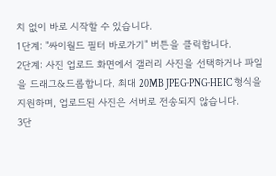치 없이 바로 시작할 수 있습니다.
1단계: "싸이월드 필터 바로가기" 버튼을 클릭합니다.
2단계: 사진 업로드 화면에서 갤러리 사진을 선택하거나 파일을 드래그&드롭합니다. 최대 20MB JPEG·PNG·HEIC 형식을 지원하며, 업로드된 사진은 서버로 전송되지 않습니다.
3단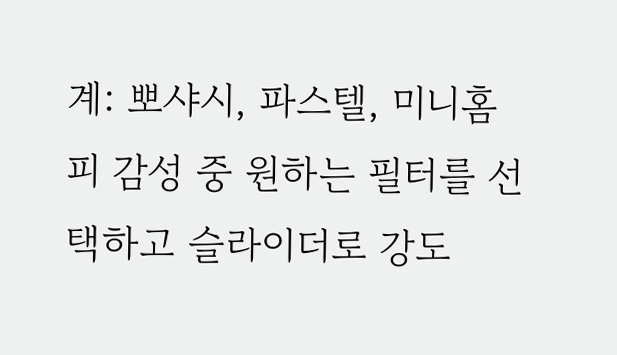계: 뽀샤시, 파스텔, 미니홈피 감성 중 원하는 필터를 선택하고 슬라이더로 강도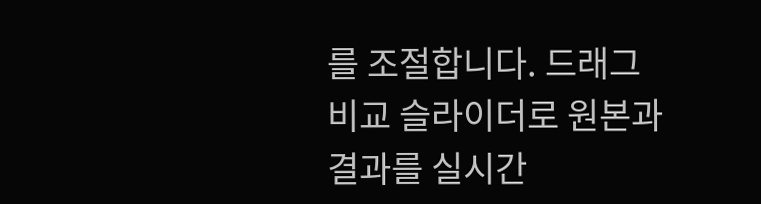를 조절합니다. 드래그 비교 슬라이더로 원본과 결과를 실시간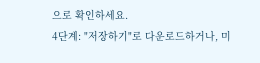으로 확인하세요.
4단계: "저장하기"로 다운로드하거나, 미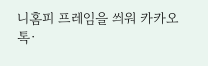니홈피 프레임을 씌워 카카오톡·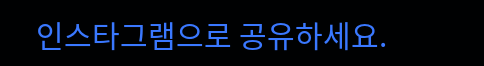인스타그램으로 공유하세요.